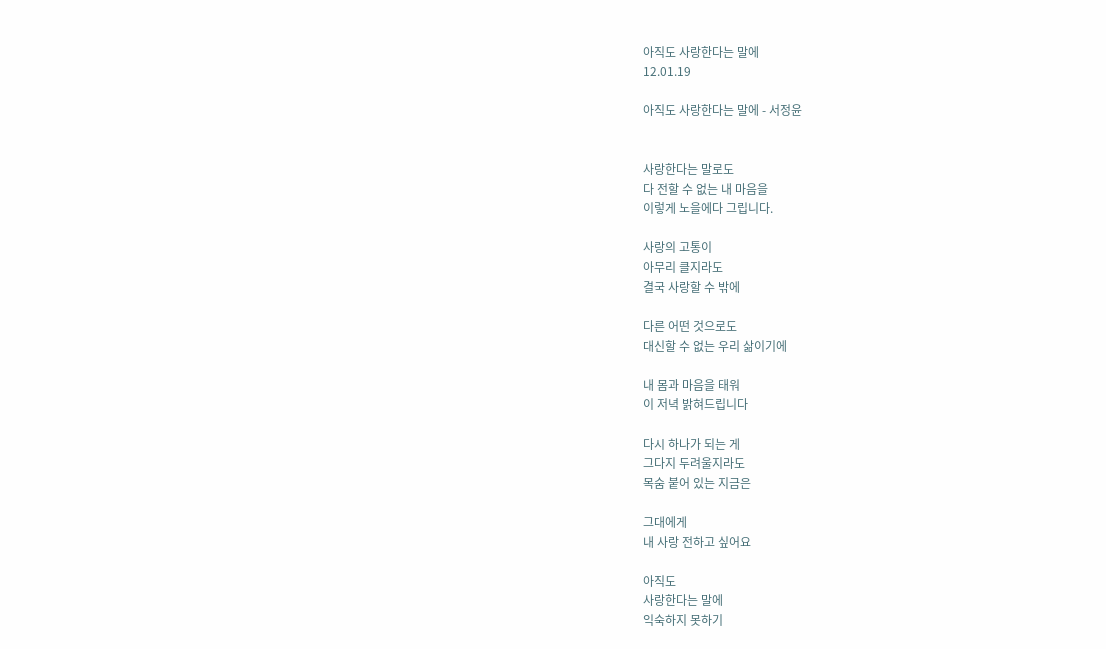아직도 사랑한다는 말에
12.01.19

아직도 사랑한다는 말에 - 서정윤


사랑한다는 말로도
다 전할 수 없는 내 마음을
이렇게 노을에다 그립니다.

사랑의 고통이
아무리 클지라도
결국 사랑할 수 밖에

다른 어떤 것으로도
대신할 수 없는 우리 삶이기에

내 몸과 마음을 태워
이 저녁 밝혀드립니다

다시 하나가 되는 게
그다지 두려울지라도
목숨 붙어 있는 지금은

그대에게
내 사랑 전하고 싶어요

아직도
사랑한다는 말에
익숙하지 못하기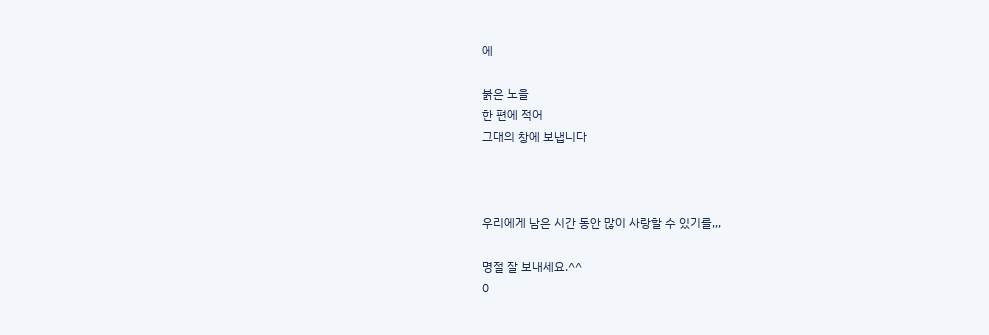에

붉은 노을
한 편에 적어
그대의 창에 보냅니다



우리에게 남은 시간 동안 많이 사랑할 수 있기를,,,

명절 잘 보내세요.^^
0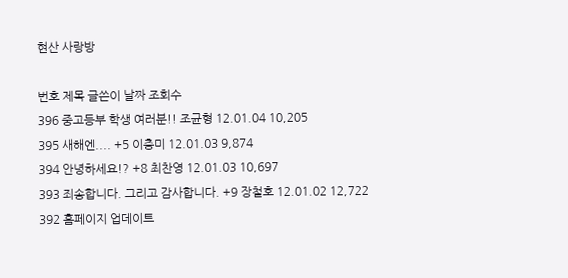현산 사랑방

번호 제목 글쓴이 날짜 조회수
396 중고등부 학생 여러분!! 조균형 12.01.04 10,205
395 새해엔.... +5 이충미 12.01.03 9,874
394 안녕하세요!? +8 최찬영 12.01.03 10,697
393 죄송합니다. 그리고 감사합니다. +9 장철호 12.01.02 12,722
392 홈페이지 업데이트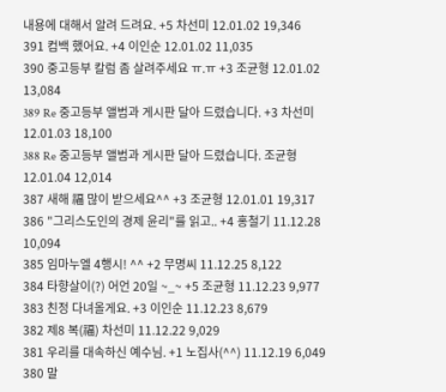내용에 대해서 알려 드려요. +5 차선미 12.01.02 19,346
391 컴백 했어요. +4 이인순 12.01.02 11,035
390 중고등부 칼럼 좀 살려주세요 ㅠ.ㅠ +3 조균형 12.01.02 13,084
389 Re 중고등부 앨범과 게시판 달아 드렸습니다. +3 차선미 12.01.03 18,100
388 Re 중고등부 앨범과 게시판 달아 드렸습니다. 조균형 12.01.04 12,014
387 새해 福 많이 받으세요^^ +3 조균형 12.01.01 19,317
386 "그리스도인의 경제 윤리"를 읽고.. +4 홍철기 11.12.28 10,094
385 임마누엘 4행시! ^^ +2 무명씨 11.12.25 8,122
384 타향살이(?) 어언 20일 ~_~ +5 조균형 11.12.23 9,977
383 친정 다녀올게요. +3 이인순 11.12.23 8,679
382 제8 복(福) 차선미 11.12.22 9,029
381 우리를 대속하신 예수님. +1 노집사(^^) 11.12.19 6,049
380 말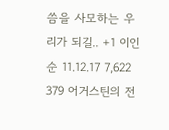씀을 사모하는 우리가 되길.. +1 이인순 11.12.17 7,622
379 어거스틴의 전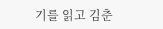기를 읽고 김춘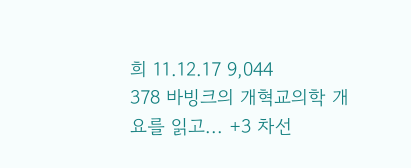희 11.12.17 9,044
378 바빙크의 개혁교의학 개요를 읽고... +3 차선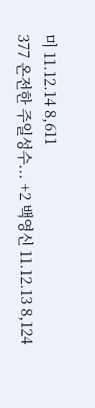미 11.12.14 8,611
377 온전한 주일성수... +2 백영신 11.12.13 8,124